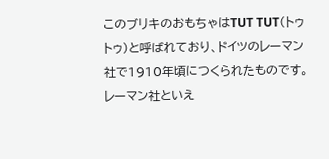このブリキのおもちゃはTUT TUT(トゥトゥ)と呼ばれており、ドイツのレーマン社で1910年頃につくられたものです。レーマン社といえ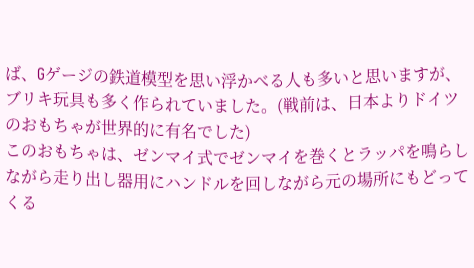ば、Gゲージの鉄道模型を思い浮かべる人も多いと思いますが、ブリキ玩具も多く作られていました。(戦前は、日本よりドイツのおもちゃが世界的に有名でした)
このおもちゃは、ゼンマイ式でゼンマイを巻くとラッパを鳴らしながら走り出し器用にハンドルを回しながら元の場所にもどってくる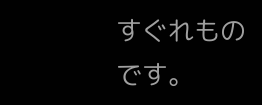すぐれものです。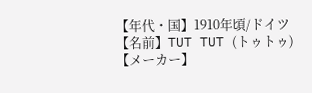【年代・国】1910年頃/ドイツ
【名前】TUT TUT (トゥトゥ)
【メーカー】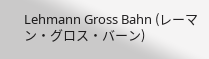Lehmann Gross Bahn (レーマン・グロス・バーン)